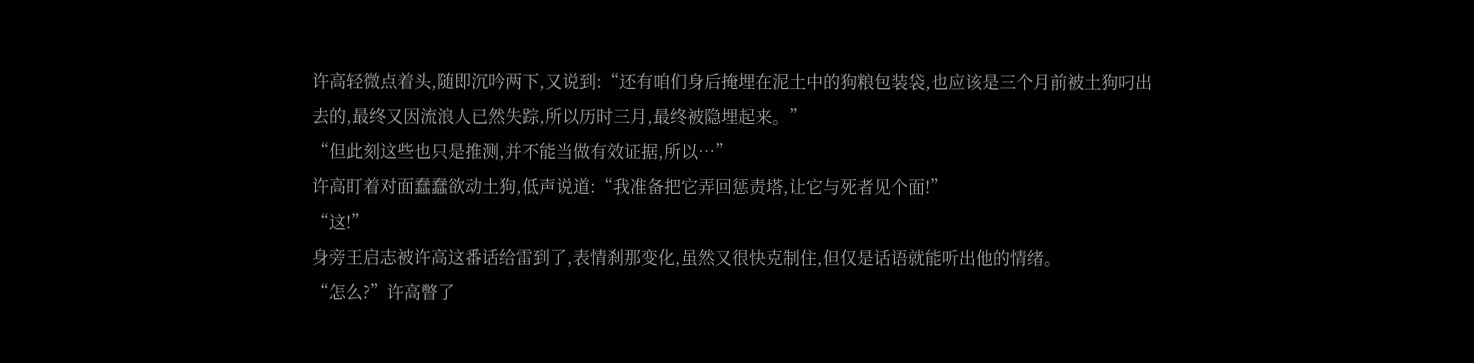许高轻微点着头,随即沉吟两下,又说到:“还有咱们身后掩埋在泥土中的狗粮包装袋,也应该是三个月前被土狗叼出去的,最终又因流浪人已然失踪,所以历时三月,最终被隐埋起来。”
“但此刻这些也只是推测,并不能当做有效证据,所以…”
许高盯着对面蠢蠢欲动土狗,低声说道:“我准备把它弄回惩责塔,让它与死者见个面!”
“这!”
身旁王启志被许高这番话给雷到了,表情刹那变化,虽然又很快克制住,但仅是话语就能听出他的情绪。
“怎么?”许高瞥了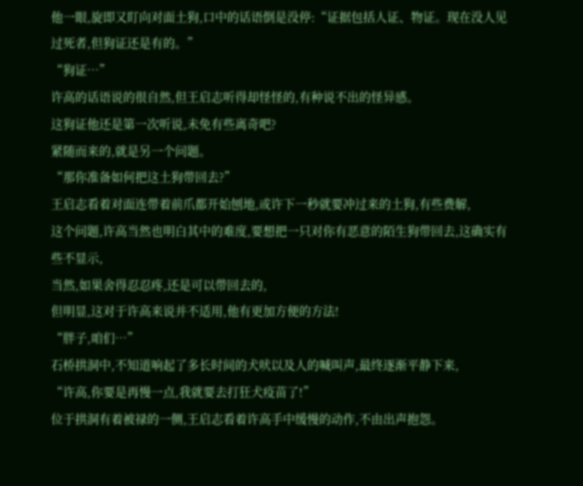他一眼,旋即又盯向对面土狗,口中的话语倒是没停:“证据包括人证、物证。现在没人见过死者,但狗证还是有的。”
“狗证…”
许高的话语说的很自然,但王启志听得却怪怪的,有种说不出的怪异感。
这狗证他还是第一次听说,未免有些离奇吧?
紧随而来的,就是另一个问题。
“那你准备如何把这土狗带回去?”
王启志看着对面连带着前爪都开始刨地,或许下一秒就要冲过来的土狗,有些费解,
这个问题,许高当然也明白其中的难度,要想把一只对你有恶意的陌生狗带回去,这确实有些不显示,
当然,如果舍得忍忍疼,还是可以带回去的,
但明显,这对于许高来说并不适用,他有更加方便的方法!
“胖子,咱们…”
石桥拱洞中,不知道响起了多长时间的犬吠以及人的喊叫声,最终逐渐平静下来,
“许高,你要是再慢一点,我就要去打狂犬疫苗了!”
位于拱洞有着被禄的一侧,王启志看着许高手中缓慢的动作,不由出声抱怨。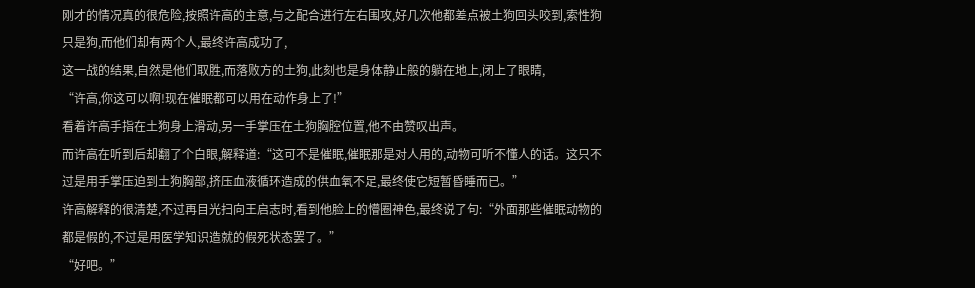刚才的情况真的很危险,按照许高的主意,与之配合进行左右围攻,好几次他都差点被土狗回头咬到,索性狗只是狗,而他们却有两个人,最终许高成功了,
这一战的结果,自然是他们取胜,而落败方的土狗,此刻也是身体静止般的躺在地上,闭上了眼睛,
“许高,你这可以啊!现在催眠都可以用在动作身上了!”
看着许高手指在土狗身上滑动,另一手掌压在土狗胸腔位置,他不由赞叹出声。
而许高在听到后却翻了个白眼,解释道:“这可不是催眠,催眠那是对人用的,动物可听不懂人的话。这只不过是用手掌压迫到土狗胸部,挤压血液循环造成的供血氧不足,最终使它短暂昏睡而已。”
许高解释的很清楚,不过再目光扫向王启志时,看到他脸上的懵圈神色,最终说了句:“外面那些催眠动物的都是假的,不过是用医学知识造就的假死状态罢了。”
“好吧。”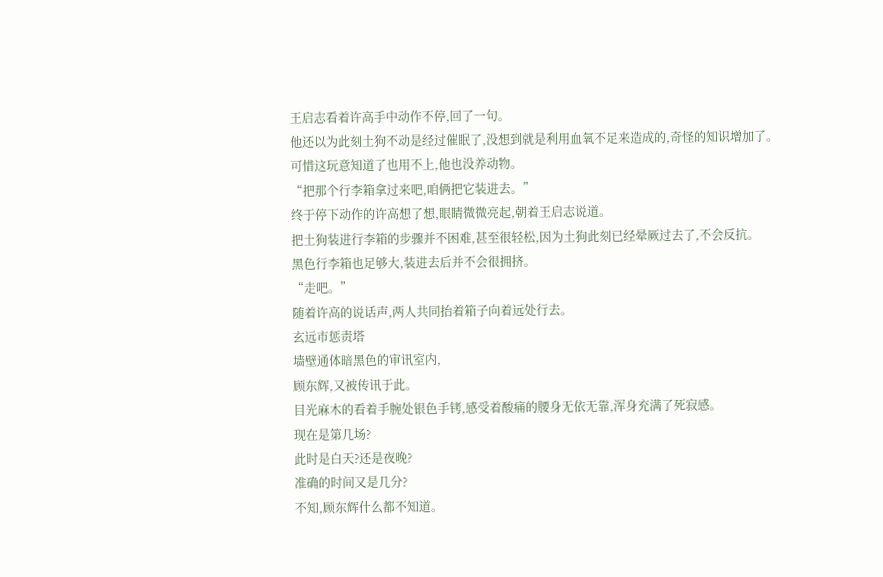王启志看着许高手中动作不停,回了一句。
他还以为此刻土狗不动是经过催眠了,没想到就是利用血氧不足来造成的,奇怪的知识增加了。
可惜这玩意知道了也用不上,他也没养动物。
“把那个行李箱拿过来吧,咱俩把它装进去。”
终于停下动作的许高想了想,眼睛微微亮起,朝着王启志说道。
把土狗装进行李箱的步骤并不困难,甚至很轻松,因为土狗此刻已经晕厥过去了,不会反抗。
黑色行李箱也足够大,装进去后并不会很拥挤。
“走吧。”
随着许高的说话声,两人共同抬着箱子向着远处行去。
玄远市惩责塔
墙壁通体暗黑色的审讯室内,
顾东辉,又被传讯于此。
目光麻木的看着手腕处银色手铐,感受着酸痛的腰身无依无靠,浑身充满了死寂感。
现在是第几场?
此时是白天?还是夜晚?
准确的时间又是几分?
不知,顾东辉什么都不知道。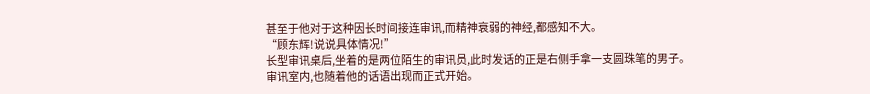甚至于他对于这种因长时间接连审讯,而精神衰弱的神经,都感知不大。
“顾东辉!说说具体情况!”
长型审讯桌后,坐着的是两位陌生的审讯员,此时发话的正是右侧手拿一支圆珠笔的男子。
审讯室内,也随着他的话语出现而正式开始。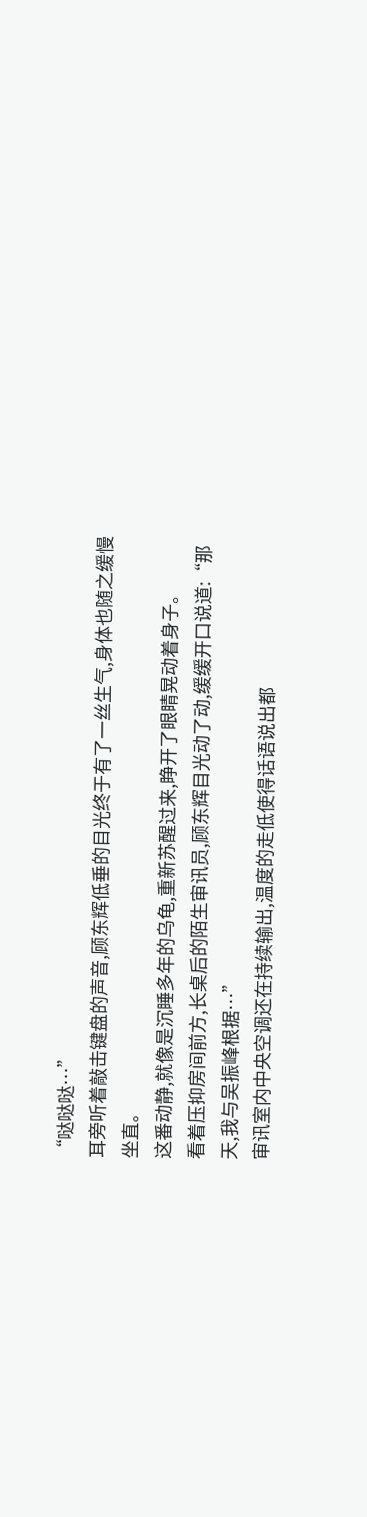“哒哒哒…”
耳旁听着敲击键盘的声音,顾东辉低垂的目光终于有了一丝生气,身体也随之缓慢坐直。
这番动静,就像是沉睡多年的乌龟,重新苏醒过来,睁开了眼睛晃动着身子。
看着压抑房间前方,长桌后的陌生审讯员,顾东辉目光动了动,缓缓开口说道:“那天,我与吴振峰根据…”
审讯室内中央空调还在持续输出,温度的走低使得话语说出都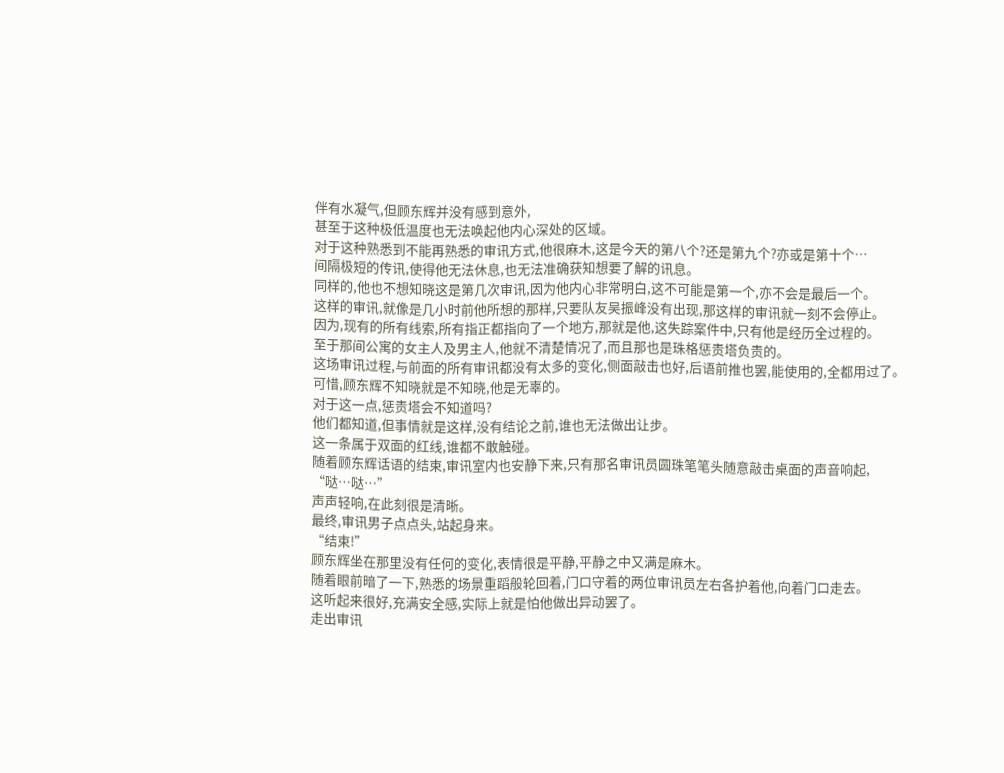伴有水凝气,但顾东辉并没有感到意外,
甚至于这种极低温度也无法唤起他内心深处的区域。
对于这种熟悉到不能再熟悉的审讯方式,他很麻木,这是今天的第八个?还是第九个?亦或是第十个…
间隔极短的传讯,使得他无法休息,也无法准确获知想要了解的讯息。
同样的,他也不想知晓这是第几次审讯,因为他内心非常明白,这不可能是第一个,亦不会是最后一个。
这样的审讯,就像是几小时前他所想的那样,只要队友吴振峰没有出现,那这样的审讯就一刻不会停止。
因为,现有的所有线索,所有指正都指向了一个地方,那就是他,这失踪案件中,只有他是经历全过程的。
至于那间公寓的女主人及男主人,他就不清楚情况了,而且那也是珠格惩责塔负责的。
这场审讯过程,与前面的所有审讯都没有太多的变化,侧面敲击也好,后语前推也罢,能使用的,全都用过了。
可惜,顾东辉不知晓就是不知晓,他是无辜的。
对于这一点,惩责塔会不知道吗?
他们都知道,但事情就是这样,没有结论之前,谁也无法做出让步。
这一条属于双面的红线,谁都不敢触碰。
随着顾东辉话语的结束,审讯室内也安静下来,只有那名审讯员圆珠笔笔头随意敲击桌面的声音响起,
“哒…哒…”
声声轻响,在此刻很是清晰。
最终,审讯男子点点头,站起身来。
“结束!”
顾东辉坐在那里没有任何的变化,表情很是平静,平静之中又满是麻木。
随着眼前暗了一下,熟悉的场景重蹈般轮回着,门口守着的两位审讯员左右各护着他,向着门口走去。
这听起来很好,充满安全感,实际上就是怕他做出异动罢了。
走出审讯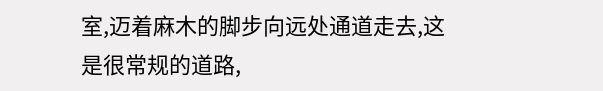室,迈着麻木的脚步向远处通道走去,这是很常规的道路,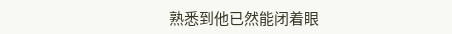熟悉到他已然能闭着眼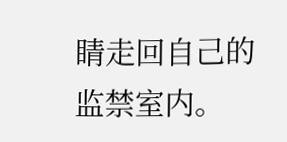睛走回自己的监禁室内。